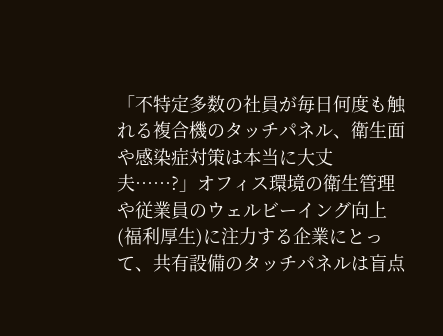「不特定多数の社員が毎日何度も触れる複合機のタッチパネル、衛生面や感染症対策は本当に大丈夫……?」オフィス環境の衛生管理や従業員のウェルビーイング向上(福利厚生)に注力する企業にとって、共有設備のタッチパネルは盲点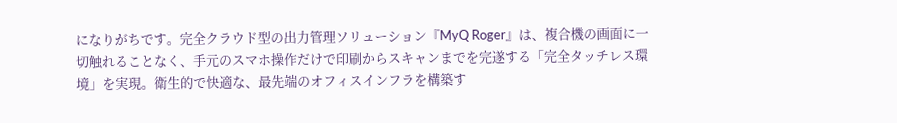になりがちです。完全クラウド型の出力管理ソリューション『MyQ Roger』は、複合機の画面に一切触れることなく、手元のスマホ操作だけで印刷からスキャンまでを完遂する「完全タッチレス環境」を実現。衛生的で快適な、最先端のオフィスインフラを構築す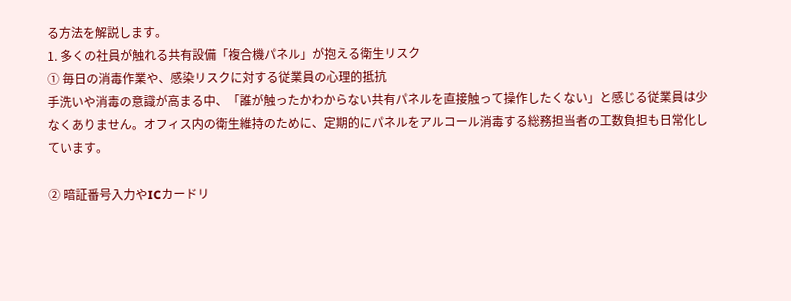る方法を解説します。
1. 多くの社員が触れる共有設備「複合機パネル」が抱える衛生リスク
① 毎日の消毒作業や、感染リスクに対する従業員の心理的抵抗
手洗いや消毒の意識が高まる中、「誰が触ったかわからない共有パネルを直接触って操作したくない」と感じる従業員は少なくありません。オフィス内の衛生維持のために、定期的にパネルをアルコール消毒する総務担当者の工数負担も日常化しています。

② 暗証番号入力やICカードリ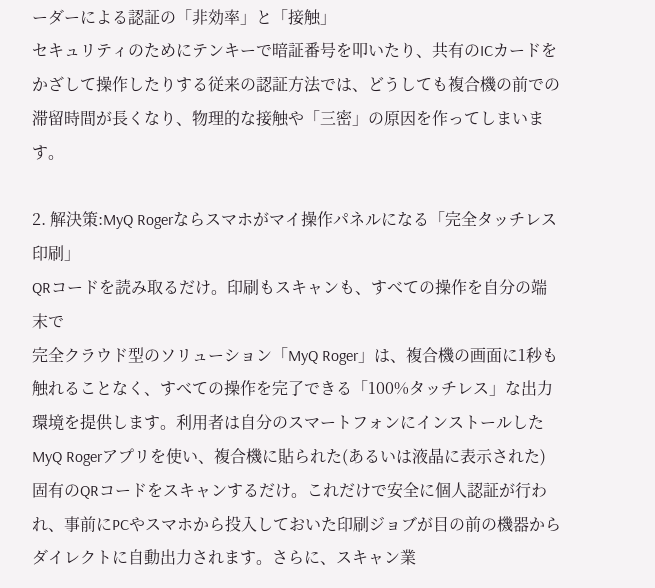ーダーによる認証の「非効率」と「接触」
セキュリティのためにテンキーで暗証番号を叩いたり、共有のICカードをかざして操作したりする従来の認証方法では、どうしても複合機の前での滞留時間が長くなり、物理的な接触や「三密」の原因を作ってしまいます。

2. 解決策:MyQ Rogerならスマホがマイ操作パネルになる「完全タッチレス印刷」
QRコードを読み取るだけ。印刷もスキャンも、すべての操作を自分の端末で
完全クラウド型のソリューション「MyQ Roger」は、複合機の画面に1秒も触れることなく、すべての操作を完了できる「100%タッチレス」な出力環境を提供します。利用者は自分のスマートフォンにインストールしたMyQ Rogerアプリを使い、複合機に貼られた(あるいは液晶に表示された)固有のQRコードをスキャンするだけ。これだけで安全に個人認証が行われ、事前にPCやスマホから投入しておいた印刷ジョブが目の前の機器からダイレクトに自動出力されます。さらに、スキャン業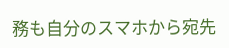務も自分のスマホから宛先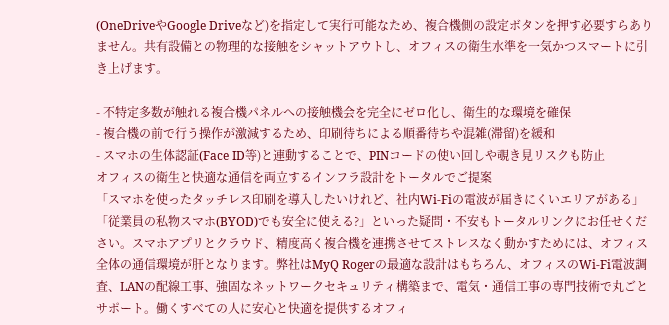(OneDriveやGoogle Driveなど)を指定して実行可能なため、複合機側の設定ボタンを押す必要すらありません。共有設備との物理的な接触をシャットアウトし、オフィスの衛生水準を一気かつスマートに引き上げます。

- 不特定多数が触れる複合機パネルへの接触機会を完全にゼロ化し、衛生的な環境を確保
- 複合機の前で行う操作が激減するため、印刷待ちによる順番待ちや混雑(滞留)を緩和
- スマホの生体認証(Face ID等)と連動することで、PINコードの使い回しや覗き見リスクも防止
オフィスの衛生と快適な通信を両立するインフラ設計をトータルでご提案
「スマホを使ったタッチレス印刷を導入したいけれど、社内Wi-Fiの電波が届きにくいエリアがある」「従業員の私物スマホ(BYOD)でも安全に使える?」といった疑問・不安もトータルリンクにお任せください。スマホアプリとクラウド、精度高く複合機を連携させてストレスなく動かすためには、オフィス全体の通信環境が肝となります。弊社はMyQ Rogerの最適な設計はもちろん、オフィスのWi-Fi電波調査、LANの配線工事、強固なネットワークセキュリティ構築まで、電気・通信工事の専門技術で丸ごとサポート。働くすべての人に安心と快適を提供するオフィ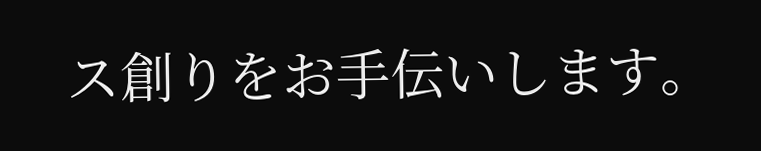ス創りをお手伝いします。